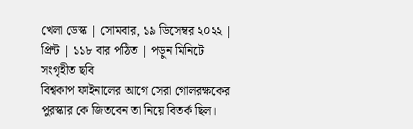খেলা ডেস্ক | সোমবার, ১৯ ডিসেম্বর ২০২২ | প্রিন্ট | ১১৮ বার পঠিত | পড়ুন মিনিটে
সংগৃহীত ছবি
বিশ্বকাপ ফাইনালের আগে সেরা গোলরক্ষকের পুরস্কার কে জিতবেন তা নিয়ে বিতর্ক ছিল।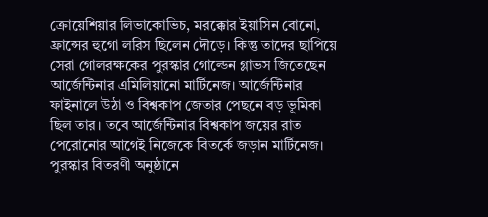ক্রোয়েশিয়ার লিভাকোভিচ, মরক্কোর ইয়াসিন বোনো, ফ্রান্সের হুগো লরিস ছিলেন দৌড়ে। কিন্তু তাদের ছাপিয়ে সেরা গোলরক্ষকের পুরস্কার গোল্ডেন গ্লাভস জিতেছেন আর্জেন্টিনার এমিলিয়ানো মার্টিনেজ। আর্জেন্টিনার ফাইনালে উঠা ও বিশ্বকাপ জেতার পেছনে বড় ভূমিকা ছিল তার। তবে আর্জেন্টিনার বিশ্বকাপ জয়ের রাত পেরোনোর আগেই নিজেকে বিতর্কে জড়ান মার্টিনেজ।
পুরস্কার বিতরণী অনুষ্ঠানে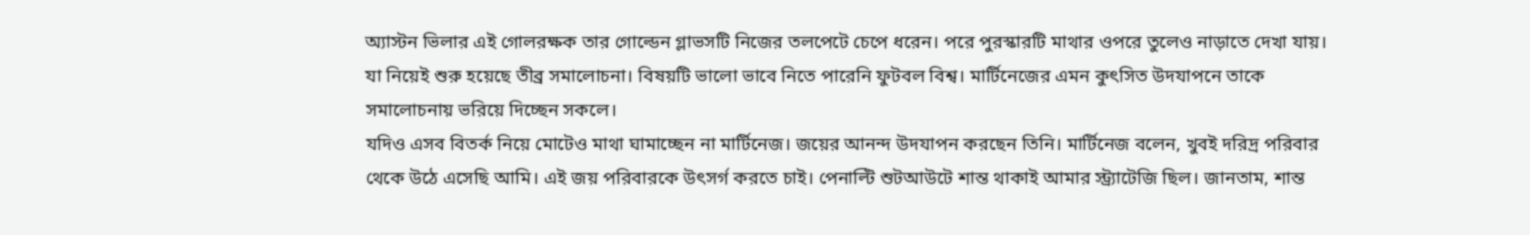অ্যাস্টন ভিলার এই গোলরক্ষক তার গোল্ডেন গ্লাভসটি নিজের তলপেটে চেপে ধরেন। পরে পুরস্কারটি মাথার ওপরে তুলেও নাড়াতে দেখা যায়। যা নিয়েই শুরু হয়েছে তীব্র সমালোচনা। বিষয়টি ভালো ভাবে নিতে পারেনি ফুটবল বিশ্ব। মার্টিনেজের এমন কুৎসিত উদযাপনে তাকে সমালোচনায় ভরিয়ে দিচ্ছেন সকলে।
যদিও এসব বিতর্ক নিয়ে মোটেও মাথা ঘামাচ্ছেন না মার্টিনেজ। জয়ের আনন্দ উদযাপন করছেন তিনি। মার্টিনেজ বলেন, খুবই দরিদ্র পরিবার থেকে উঠে এসেছি আমি। এই জয় পরিবারকে উৎসর্গ করতে চাই। পেনাল্টি শুটআউটে শান্ত থাকাই আমার স্ট্র্যাটেজি ছিল। জানতাম, শান্ত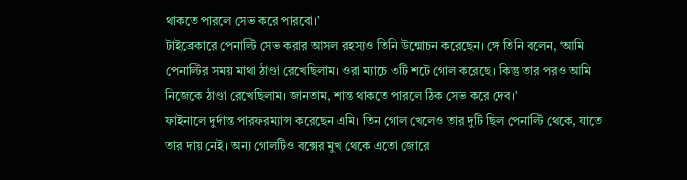থাকতে পারলে সেভ করে পারবো।’
টাইব্রেকারে পেনাল্টি সেভ করার আসল রহস্যও তিনি উন্মোচন করেছেন। ঙ্গে তিনি বলেন, ‘আমি পেনাল্টির সময় মাথা ঠাণ্ডা রেখেছিলাম। ওরা ম্যাচে ৩টি শটে গোল করেছে। কিন্তু তার পরও আমি নিজেকে ঠাণ্ডা রেখেছিলাম। জানতাম, শান্ত থাকতে পারলে ঠিক সেভ করে দেব।’
ফাইনালে দুর্দান্ত পারফরম্যান্স করেছেন এমি। তিন গোল খেলেও তার দুটি ছিল পেনাল্টি থেকে, যাতে তার দায় নেই। অন্য গোলটিও বক্সের মুখ থেকে এতো জোরে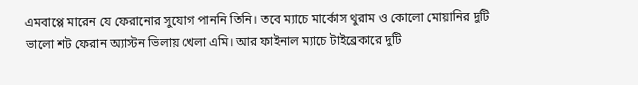এমবাপ্পে মারেন যে ফেরানোর সুযোগ পাননি তিনি। তবে ম্যাচে মার্কোস থুরাম ও কোলো মোয়ানির দুটি ভালো শট ফেরান অ্যাস্টন ভিলায় খেলা এমি। আর ফাইনাল ম্যাচে টাইব্রেকারে দুটি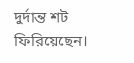দুর্দান্ত শট ফিরিয়েছেন।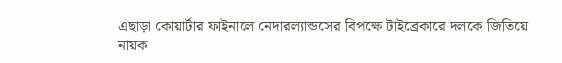এছাড়া কোয়ার্টার ফাইনালে নেদারল্যান্ডসের বিপক্ষে টাইব্রেকারে দলকে জিতিয়ে নায়ক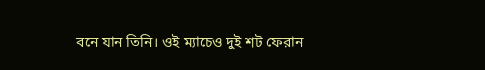বনে যান তিনি। ওই ম্যাচেও দুই শট ফেরান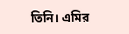তিনি। এমির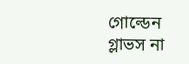গোল্ডেন গ্লাভস না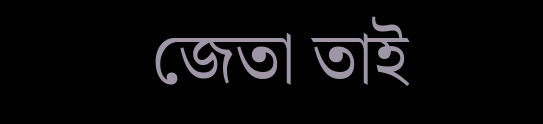জেতা তাই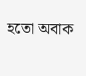হতো অবাক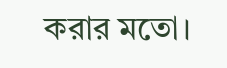করার মতো।